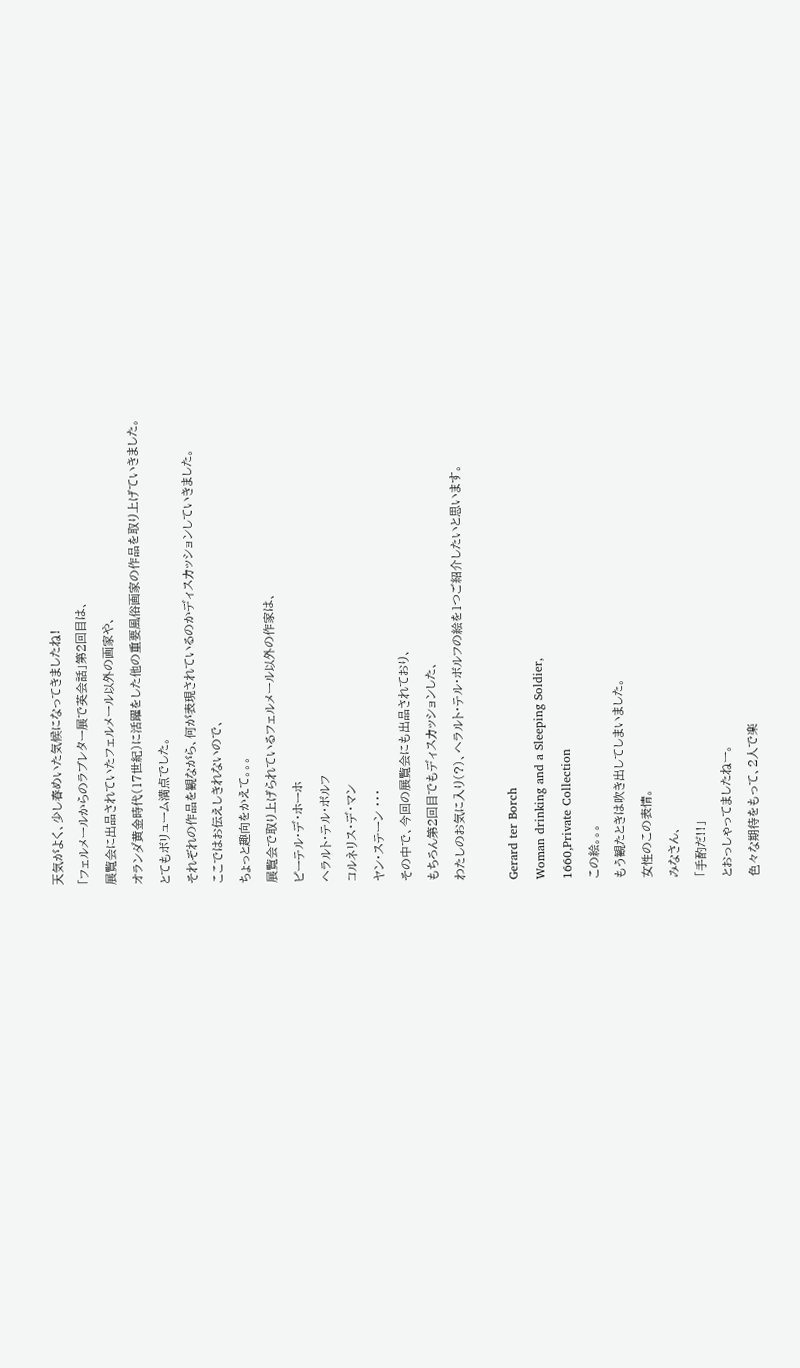天気がよく、少し春めいた気候になってきましたね!
「フェルメールからのラブレター展で英会話」第2回目は、
展覧会に出品されていたフェルメール以外の画家や、
オランダ黄金時代(17世紀)に活躍をした他の重要風俗画家の作品を取り上げていきました。
とてもボリューム満点でした。
それぞれの作品を観ながら、何が表現されているのかディスカッションしていきました。
ここではお伝えしきれないので、
ちょっと趣向をかえて。。。
展覧会で取り上げられているフェルメール以外の作家は、
ピーテル・デ・ホーホ
ヘラルト・テル・ボルフ
コルネリス・デ・マン
ヤン・ステーン ・・・
その中で、今回の展覧会にも出品されており、
もちろん第2回目でもディスカッションした、
わたしのお気に入り(?)、ヘラルト・テル・ボルフの絵を1つご紹介したいと思います。

Gerard ter Borch
Woman drinking and a Sleeping Soldier,
1660,Private Collection
この絵。。。
もう観たときは吹き出してしまいました。
女性のこの表情。
みなさん、
「手酌だ!!」
とおっしゃってましたねー。
色々な期待をもって、2人で楽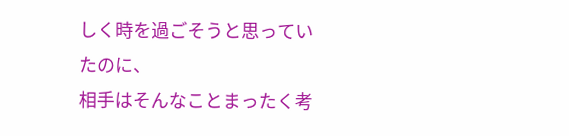しく時を過ごそうと思っていたのに、
相手はそんなことまったく考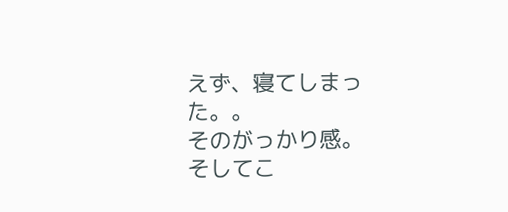えず、寝てしまった。。
そのがっかり感。
そしてこ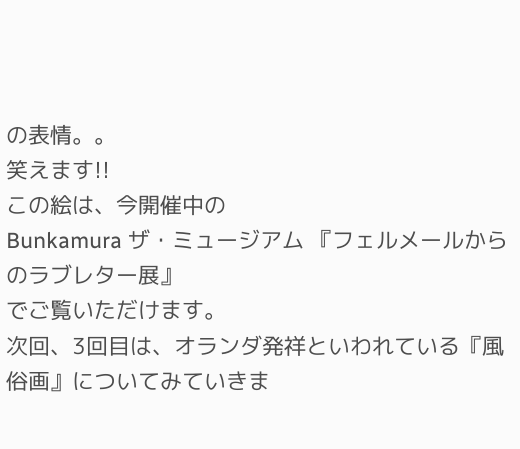の表情。。
笑えます!!
この絵は、今開催中の
Bunkamura ザ・ミュージアム 『フェルメールからのラブレター展』
でご覧いただけます。
次回、3回目は、オランダ発祥といわれている『風俗画』についてみていきま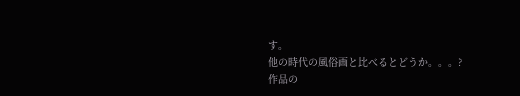す。
他の時代の風俗画と比べるとどうか。。。?
作品の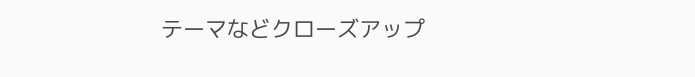テーマなどクローズアップ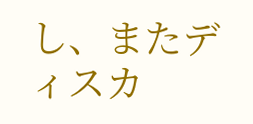し、またディスカ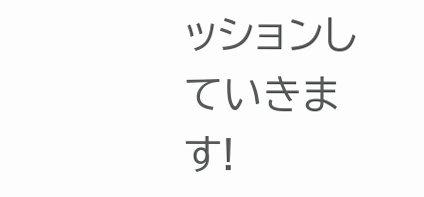ッションしていきます!